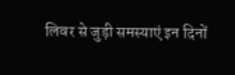लिवर से जुड़ी समस्याएं इन दिनों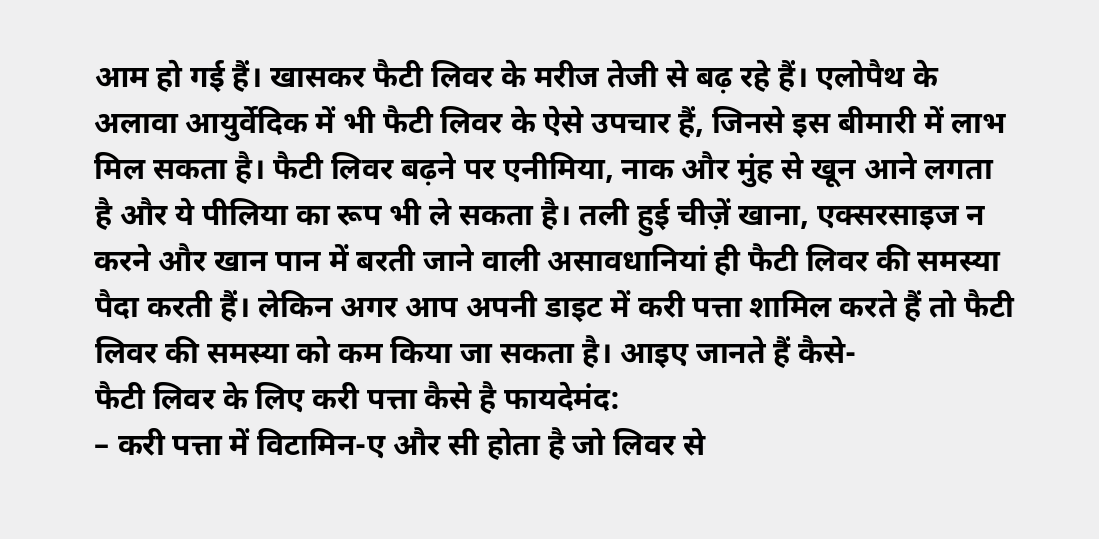आम हो गई हैं। खासकर फैटी लिवर के मरीज तेजी से बढ़ रहे हैं। एलोपैथ के अलावा आयुर्वेदिक में भी फैटी लिवर के ऐसे उपचार हैं, जिनसे इस बीमारी में लाभ मिल सकता है। फैटी लिवर बढ़ने पर एनीमिया, नाक और मुंह से खून आने लगता है और ये पीलिया का रूप भी ले सकता है। तली हुई चीज़ें खाना, एक्सरसाइज न करने और खान पान में बरती जाने वाली असावधानियां ही फैटी लिवर की समस्या पैदा करती हैं। लेकिन अगर आप अपनी डाइट में करी पत्ता शामिल करते हैं तो फैटी लिवर की समस्या को कम किया जा सकता है। आइए जानते हैं कैसे-
फैटी लिवर के लिए करी पत्ता कैसे है फायदेमंद:
– करी पत्ता में विटामिन-ए और सी होता है जो लिवर से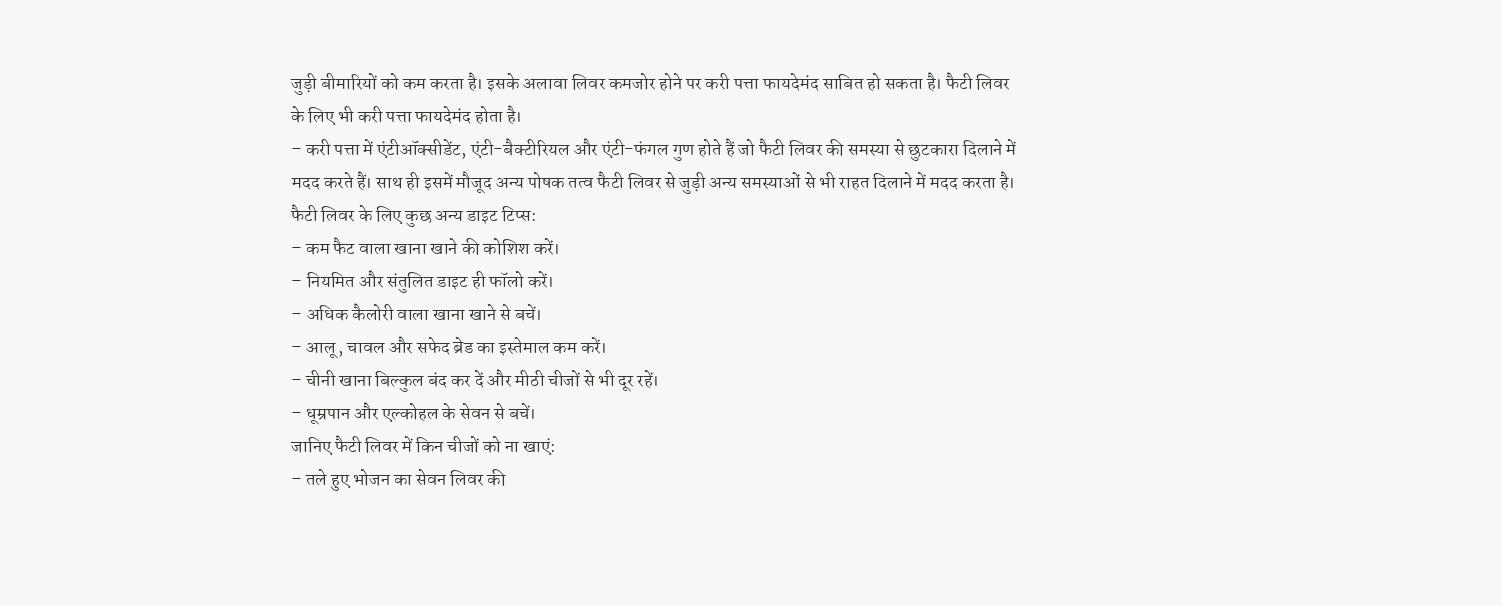जुड़ी बीमारियों को कम करता है। इसके अलावा लिवर कमजोर होने पर करी पत्ता फायदेमंद साबित हो सकता है। फैटी लिवर के लिए भी करी पत्ता फायदेमंद होता है।
– करी पत्ता में एंटीऑक्सीडेंट, एंटी-बैक्टीरियल और एंटी-फंगल गुण होते हैं जो फैटी लिवर की समस्या से छुटकारा दिलाने में मदद करते हैं। साथ ही इसमें मौजूद अन्य पोषक तत्व फैटी लिवर से जुड़ी अन्य समस्याओं से भी राहत दिलाने में मदद करता है।
फैटी लिवर के लिए कुछ अन्य डाइट टिप्स:
– कम फैट वाला खाना खाने की कोशिश करें।
– नियमित और संतुलित डाइट ही फॉलो करें।
– अधिक कैलोरी वाला खाना खाने से बचें।
– आलू, चावल और सफेद ब्रेड का इस्तेमाल कम करें।
– चीनी खाना बिल्कुल बंद कर दें और मीठी चीजों से भी दूर रहें।
– धूम्रपान और एल्कोहल के सेवन से बचें।
जानिए फैटी लिवर में किन चीजों को ना खाएं:
– तले हुए भोजन का सेवन लिवर की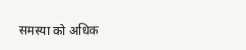समस्या को अधिक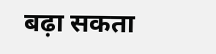बढ़ा सकता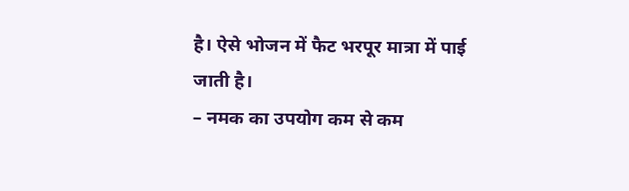है। ऐसे भोजन में फैट भरपूर मात्रा में पाई जाती है।
– नमक का उपयोग कम से कम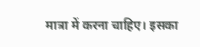मात्रा में करना चाहिए। इसका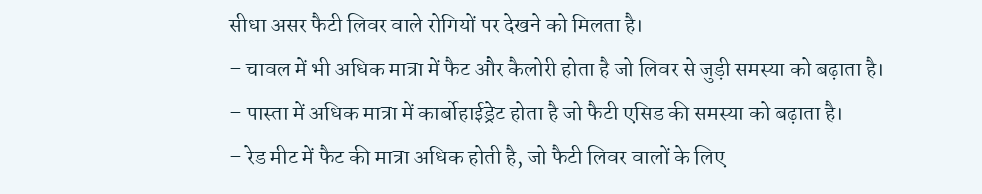सीधा असर फैटी लिवर वाले रोगियों पर देखने को मिलता है।
– चावल में भी अधिक मात्रा में फैट और कैलोरी होता है जो लिवर से जुड़ी समस्या को बढ़ाता है।
– पास्ता में अधिक मात्रा में कार्बोहाईड्रेट होता है जो फैटी एसिड की समस्या को बढ़ाता है।
– रेड मीट में फैट की मात्रा अधिक होती है, जो फैटी लिवर वालों के लिए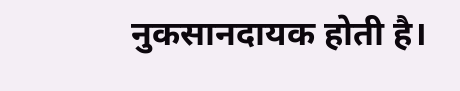नुकसानदायक होती है।